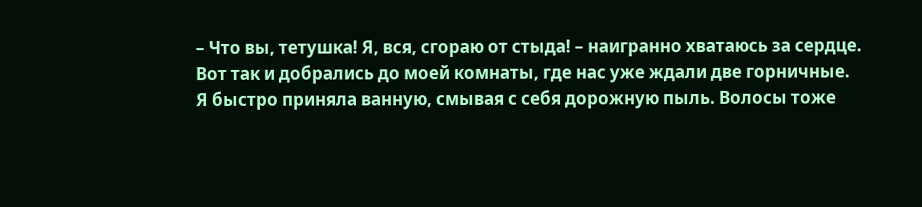– Что вы, тетушка! Я, вся, сгораю от стыда! – наигранно хватаюсь за сердце.
Вот так и добрались до моей комнаты, где нас уже ждали две горничные.
Я быстро приняла ванную, смывая с себя дорожную пыль. Волосы тоже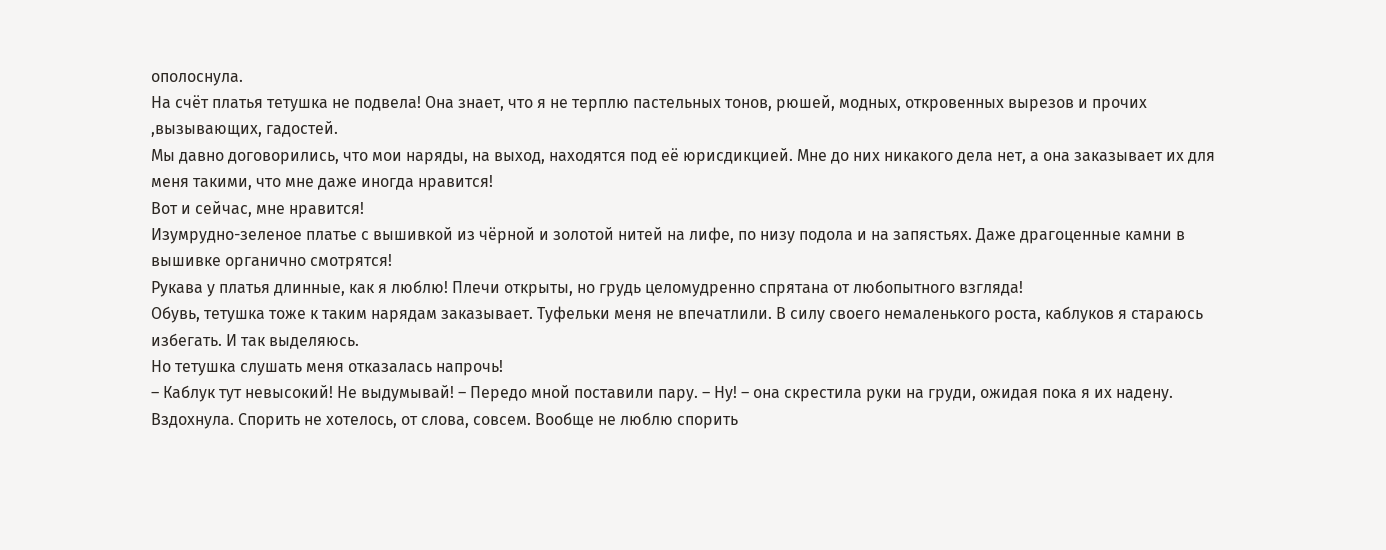ополоснула.
На счёт платья тетушка не подвела! Она знает, что я не терплю пастельных тонов, рюшей, модных, откровенных вырезов и прочих ,вызывающих, гадостей.
Мы давно договорились, что мои наряды, на выход, находятся под её юрисдикцией. Мне до них никакого дела нет, а она заказывает их для меня такими, что мне даже иногда нравится!
Вот и сейчас, мне нравится!
Изумрудно-зеленое платье с вышивкой из чёрной и золотой нитей на лифе, по низу подола и на запястьях. Даже драгоценные камни в вышивке органично смотрятся!
Рукава у платья длинные, как я люблю! Плечи открыты, но грудь целомудренно спрятана от любопытного взгляда!
Обувь, тетушка тоже к таким нарядам заказывает. Туфельки меня не впечатлили. В силу своего немаленького роста, каблуков я стараюсь избегать. И так выделяюсь.
Но тетушка слушать меня отказалась напрочь!
– Каблук тут невысокий! Не выдумывай! – Передо мной поставили пару. – Ну! – она скрестила руки на груди, ожидая пока я их надену.
Вздохнула. Спорить не хотелось, от слова, совсем. Вообще не люблю спорить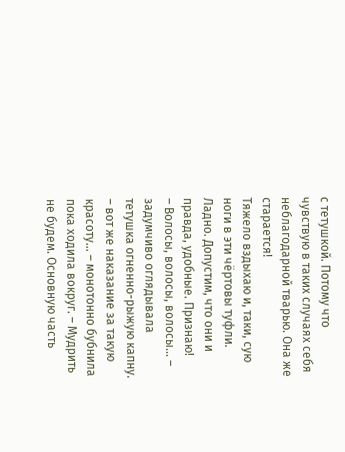с тетушкой. Потому что чувствую в таких случаях себя неблагодарной тварью. Она же старается!
Тяжело вздыхаю и, таки, сую ноги в эти чёртовы туфли. Ладно. Допустим, что они и правда, удобные. Признаю!
– Волосы, волосы, волосы... – задумчиво оглядывала тетушка огненно-рыжую капну. – вот же наказание за такую красоту... – монотонно бубнила пока ходила вокруг. – Мудрить не будем. Основную часть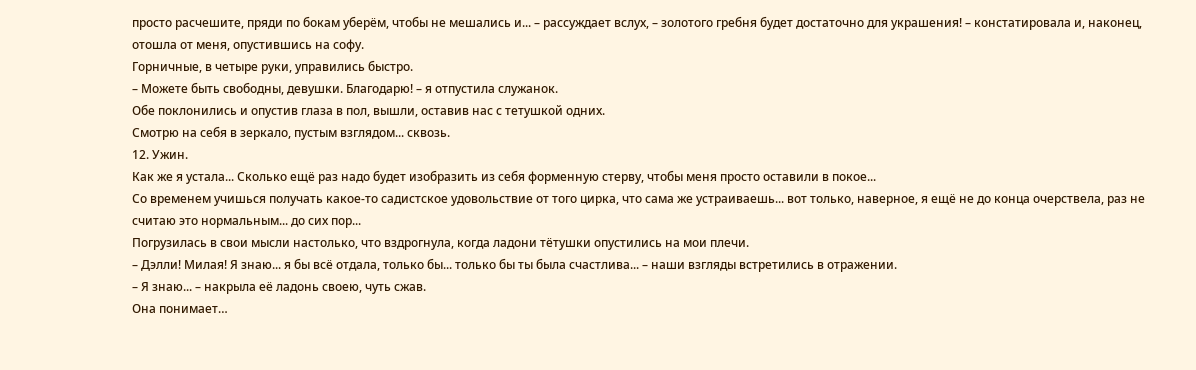просто расчешите, пряди по бокам уберём, чтобы не мешались и... – рассуждает вслух, – золотого гребня будет достаточно для украшения! – констатировала и, наконец, отошла от меня, опустившись на софу.
Горничные, в четыре руки, управились быстро.
– Можете быть свободны, девушки. Благодарю! – я отпустила служанок.
Обе поклонились и опустив глаза в пол, вышли, оставив нас с тетушкой одних.
Смотрю на себя в зеркало, пустым взглядом... сквозь.
12. Ужин.
Как же я устала... Сколько ещё раз надо будет изобразить из себя форменную стерву, чтобы меня просто оставили в покое...
Со временем учишься получать какое-то садистское удовольствие от того цирка, что сама же устраиваешь... вот только, наверное, я ещё не до конца очерствела, раз не считаю это нормальным... до сих пор...
Погрузилась в свои мысли настолько, что вздрогнула, когда ладони тётушки опустились на мои плечи.
– Дэлли! Милая! Я знаю... я бы всё отдала, только бы... только бы ты была счастлива... – наши взгляды встретились в отражении.
– Я знаю... – накрыла её ладонь своею, чуть сжав.
Она понимает…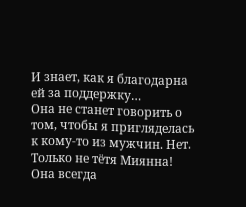И знает, как я благодарна ей за поддержку…
Она не станет говорить о том, чтобы я пригляделась к кому-то из мужчин. Нет. Только не тётя Миянна! Она всегда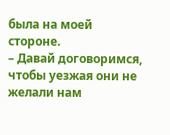была на моей стороне.
– Давай договоримся, чтобы уезжая они не желали нам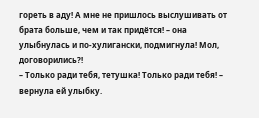гореть в аду! А мне не пришлось выслушивать от брата больше, чем и так придётся! – она улыбнулась и по-хулигански, подмигнула! Мол, договорились?!
– Только ради тебя, тетушка! Только ради тебя! – вернула ей улыбку.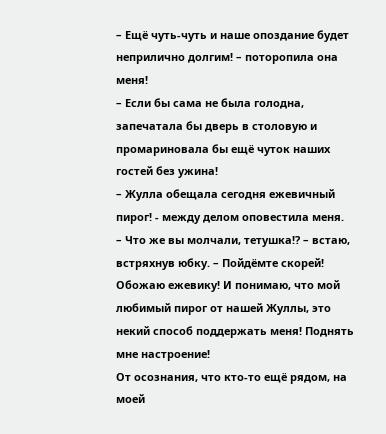– Ещё чуть-чуть и наше опоздание будет неприлично долгим! – поторопила она меня!
– Если бы сама не была голодна, запечатала бы дверь в столовую и промариновала бы ещё чуток наших гостей без ужина!
– Жулла обещала сегодня ежевичный пирог! - между делом оповестила меня.
– Что же вы молчали, тетушка!? – встаю, встряхнув юбку. – Пойдёмте скорей!
Обожаю ежевику! И понимаю, что мой любимый пирог от нашей Жуллы, это некий способ поддержать меня! Поднять мне настроение!
От осознания, что кто-то ещё рядом, на моей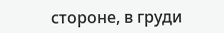стороне, в груди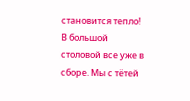становится тепло!
В большой столовой все уже в сборе. Мы с тётей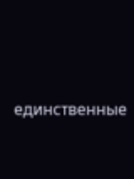единственные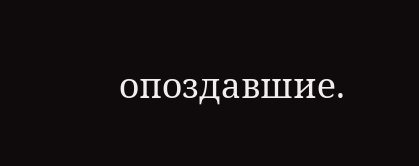опоздавшие.